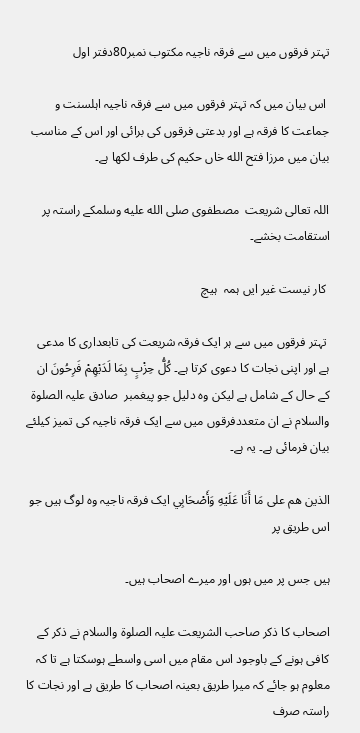تہتر فرقوں میں سے فرقہ ناجیہ مکتوب نمبر80دفتر اول

 اس بیان میں کہ تہتر فرقوں میں سے فرقہ ناجیہ اہلسنت و جماعت کا فرقہ ہے اور بدعتی فرقوں کی برائی اور اس کے مناسب بیان میں مرزا فتح الله خاں حکیم کی طرف لکھا ہے۔

اللہ تعالی شریعت  مصطفوی صلى الله عليه وسلمکے راستہ پر استقامت بخشے۔

 کار نیست غیر ایں ہمہ  ہیچ

 تہتر فرقوں میں سے ہر ایک فرقہ شریعت کی تابعداری کا مدعی ہے اور اپنی نجات کا دعوی کرتا ہے۔ كُلُّ ‌حِزْبٍ بِمَا لَدَيْهِمْ فَرِحُونَ ان کے حال کے شامل ہے لیکن وہ دلیل جو پیغمبر  صادق علیہ الصلوۃ والسلام نے ان متعددفرقوں میں سے ایک فرقہ ناجیہ کی تمیز کیلئے بیان فرمائی ہے۔ یہ ہے۔

الذين هم على ‌مَا ‌أَنَا ‌عَلَيْهِ ‌وَأَصْحَابِي ایک فرقہ ناجیہ وہ لوگ ہیں جو اس طریق پر

ہیں جس پر میں ہوں اور میرے اصحاب ہیں۔

اصحاب کا ذکر صاحب الشریعت علیہ الصلوة والسلام نے ذکر کے کافی ہونے کے باوجود اس مقام میں اسی واسطے ہوسکتا ہے تا کہ معلوم ہو جائے کہ میرا طریق بعینہ اصحاب کا طریق ہے اور نجات کا راستہ صرف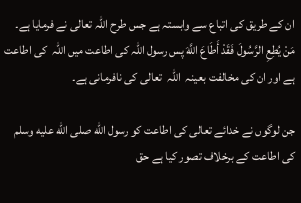ان کے طریق کی اتباع سے وابستہ ہے جس طرح اللہ تعالی نے فرمایا ہے۔ مَنْ يُطِعِ الرَّسُولَ فَقَدْ ‌أَطَاعَ اللَّهَ پس رسول اللہ کی اطاعت میں اللہ  کی اطاعت ہے اور ان کی مخالفت بعینہ  اللہ  تعالی کی نافرمانی ہے۔

جن لوگوں نے خدائے تعالی کی اطاعت کو رسول الله صلى الله عليه وسلم کی اطاعت کے برخلاف تصور کیا ہے حق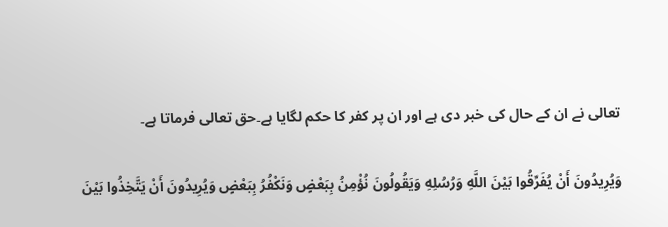تعالی نے ان کے حال کی خبر دی ہے اور ان پر کفر کا حکم لگایا ہے۔حق تعالی فرماتا ہے۔

وَيُرِيدُونَ أَنْ يُفَرِّقُوا بَيْنَ اللَّهِ وَرُسُلِهِ وَيَقُولُونَ نُؤْمِنُ بِبَعْضٍ وَنَكْفُرُ بِبَعْضٍ وَيُرِيدُونَ أَنْ يَتَّخِذُوا بَيْنَ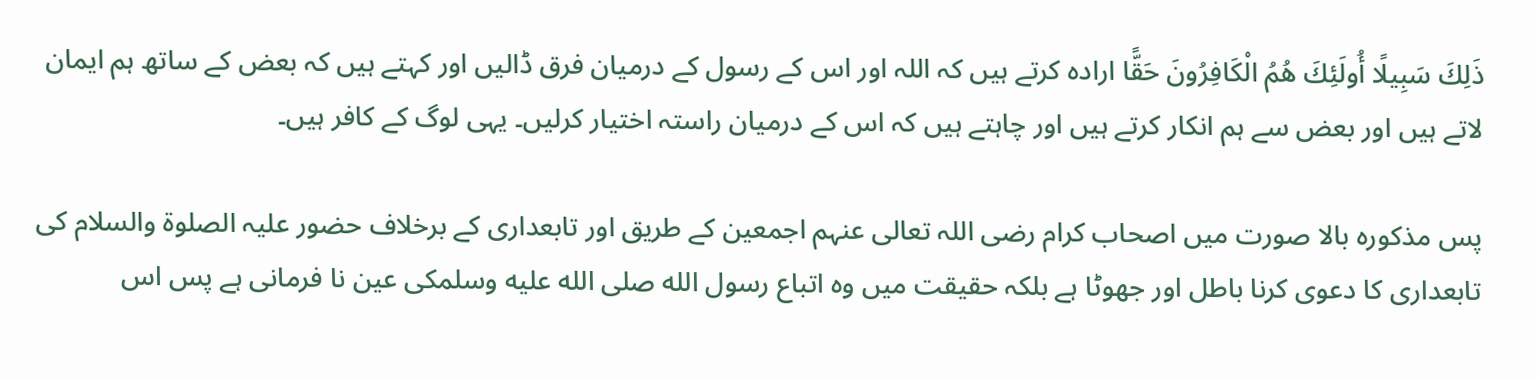ذَلِكَ سَبِيلًا أُولَئِكَ هُمُ الْكَافِرُونَ حَقًّا ارادہ کرتے ہیں کہ اللہ اور اس کے رسول کے درمیان فرق ڈالیں اور کہتے ہیں کہ بعض کے ساتھ ہم ایمان لاتے ہیں اور بعض سے ہم انکار کرتے ہیں اور چاہتے ہیں کہ اس کے درمیان راستہ اختیار کرلیں۔ یہی لوگ کے کافر ہیں۔

پس مذکورہ بالا صورت میں اصحاب کرام رضی اللہ تعالی عنہم اجمعین کے طریق اور تابعداری کے برخلاف حضور علیہ الصلوة والسلام کی تابعداری کا دعوی کرنا باطل اور جھوٹا ہے بلکہ حقیقت میں وہ اتباع رسول الله صلى الله عليه وسلمکی عین نا فرمانی ہے پس اس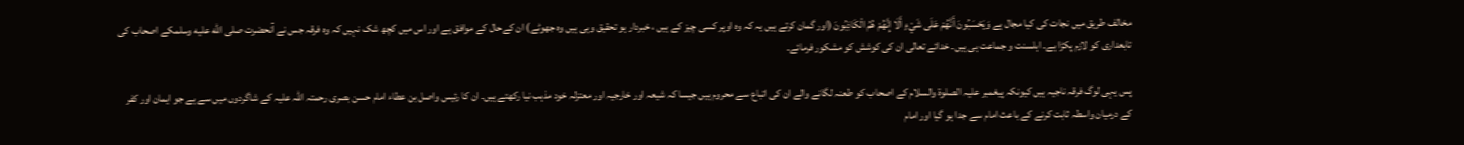مخالف طریق میں نجات کی کیا مجال ہے ‌وَيَحْسَبُونَ أَنَّهُمْ عَلَى شَيْءٍ أَلَا إِنَّهُمْ هُمُ الْكَاذِبُونَ (اور گمان کرتے ہیں یہ کہ وہ اوپر کسی چیز کے ہیں ، خبردار ہو تحقیق وہی ہیں وہ جھوٹے) ان کےحال کے موافق ہے اور اس میں کچھ شک نہیں کہ وہ فرقہ جس نے آنحضرت صلى الله عليه وسلمکے اصحاب کی تابعداری کو لازم پکڑا ہے۔ اہلسنت و جماعت ہی ہیں۔ خدائے تعالی ان کی کوشش کو مشکور فرمائے۔

پس یہی لوگ فرقہ ناجیہ ہیں کیونکہ پیغمبر علیہ الصلوة والسلام کے اصحاب کو طعنہ لگانے والے ان کی اتباع سے محروم ہیں جیسا کہ شیعہ اور خارجیہ اور معتزلہ خود مذہب نیا رکھتے ہیں۔ ان کا رئیس واصل بن عطاء امام حسن بصری رحمتہ اللہ علیہ کے شاگردوں میں سے ہے جو ایمان اور کفر کے درمیان واسطہ ثابت کرنے کے باعث امام سے جدا ہو گیا اور امام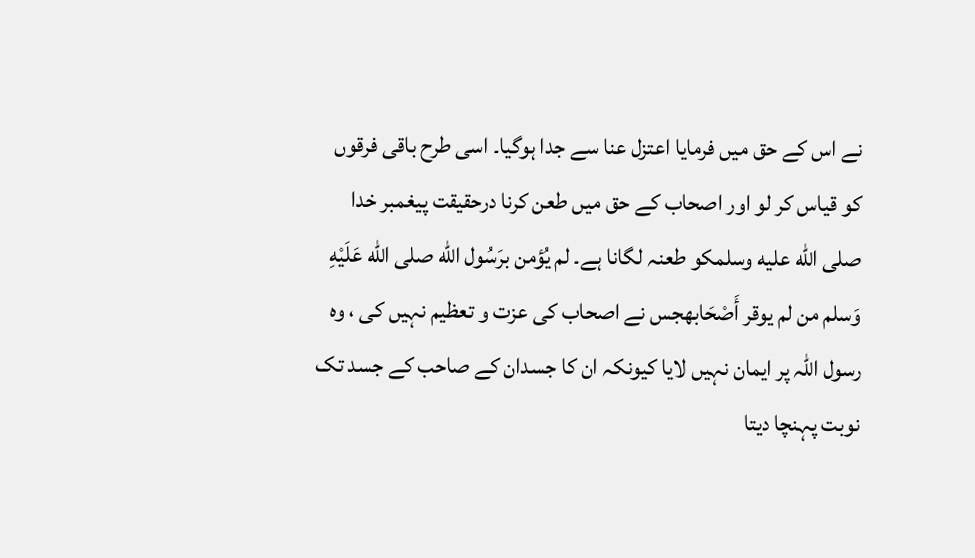نے اس کے حق میں فرمایا اعتزل عنا سے جدا ہوگیا۔ اسی طرح باقی فرقوں کو قیاس کر لو اور اصحاب کے حق میں طعن کرنا درحقیقت پیغمبر خدا صلى الله عليه وسلمکو طعنہ لگانا ہے۔ لم يُؤمن برَسُول الله صلى الله عَلَيْهِ وَسلم من لم ‌يوقر ‌أَصْحَابهجس نے اصحاب کی عزت و تعظیم نہیں کی ، وہ رسول اللہ پر ایمان نہیں لایا کیونکہ ان کا جسدان کے صاحب کے جسد تک نوبت پہنچا دیتا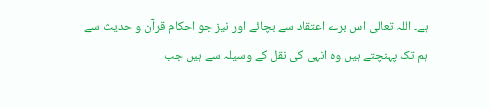ہے۔ اللہ تعالی اس برے اعتقاد سے بچائے اور نیز جو احکام قرآن و حدیث سے ہم تک پہنچتے ہیں وہ انہی کی نقل کے وسیلہ سے ہیں جب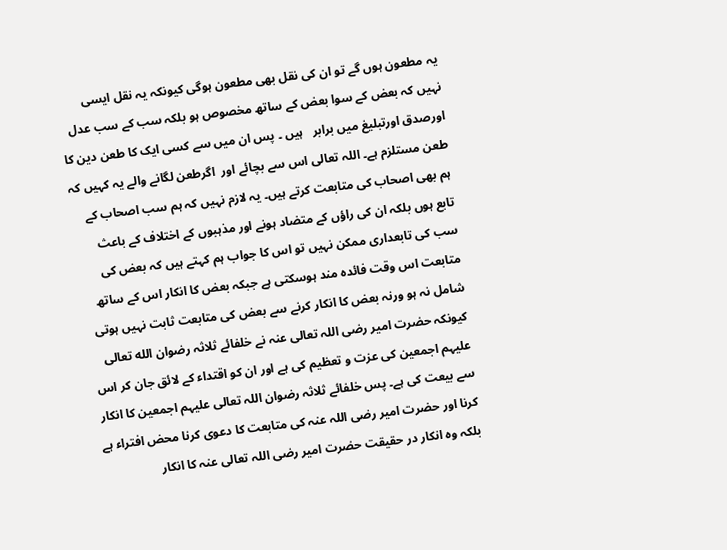یہ مطعون ہوں گے تو ان کی نقل بھی مطعون ہوگی کیونکہ یہ نقل ایسی نہیں کہ بعض کے سوا بعض کے ساتھ مخصوص ہو بلکہ سب کے سب عدل اورصدق اورتبلیغ میں برابر   ہیں ۔ پس ان میں سے کسی ایک کا طعن دین کا طعن مستلزم ہے۔ اللہ تعالی اس سے بچائے اور  اگرطعن لگانے والے یہ کہیں کہ ہم بھی اصحاب کی متابعت کرتے ہیں۔ یہ لازم نہیں کہ ہم سب اصحاب کے تابع ہوں بلکہ ان کی راؤں کے متضاد ہونے اور مذہبوں کے اختلاف کے باعث سب کی تابعداری ممکن نہیں تو اس کا جواب ہم کہتے ہیں کہ بعض کی متابعت اس وقت فائدہ مند ہوسکتی ہے جبکہ بعض کا انکار اس کے ساتھ شامل نہ ہو ورنہ بعض کا انکار کرنے سے بعض کی متابعت ثابت نہیں ہوتی کیونکہ حضرت امیر رضی اللہ تعالی عنہ نے خلفائے ثلاثہ رضوان الله تعالی علیہم اجمعین کی عزت و تعظیم کی ہے اور ان کو اقتداء کے لائق جان کر اس سے بیعت کی ہے۔ پس خلفائے ثلاثہ رضوان اللہ تعالی علیہم اجمعین کا انکار کرنا اور حضرت امیر رضی اللہ عنہ کی متابعت کا دعوی کرنا محض افتراء ہے بلکہ وہ انکار در حقیقت حضرت امیر رضی اللہ تعالی عنہ کا انکار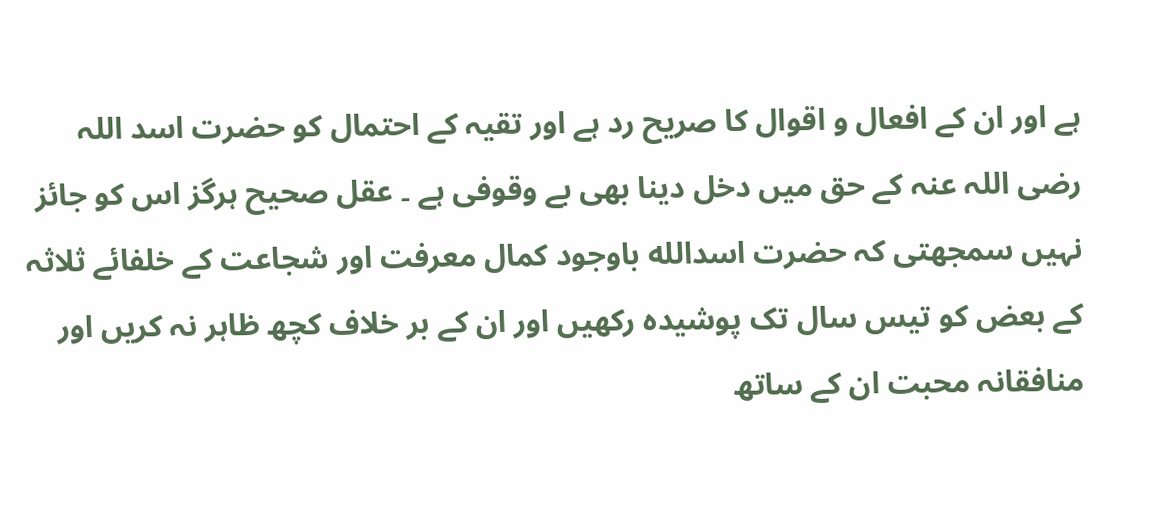ہے اور ان کے افعال و اقوال کا صریح رد ہے اور تقیہ کے احتمال کو حضرت اسد اللہ رضی اللہ عنہ کے حق میں دخل دینا بھی بے وقوفی ہے ۔ عقل صحیح ہرگز اس کو جائز نہیں سمجھتی کہ حضرت اسدالله باوجود کمال معرفت اور شجاعت کے خلفائے ثلاثہ  کے بعض کو تیس سال تک پوشیده رکھیں اور ان کے بر خلاف کچھ ظاہر نہ کریں اور منافقانہ محبت ان کے ساتھ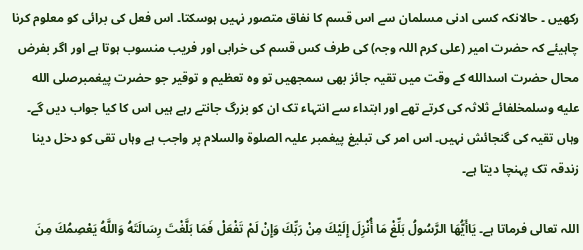رکھیں ۔ حالانکہ کسی ادنی مسلمان سے اس قسم کا نفاق متصور نہیں ہوسکتا۔ اس فعل کی برائی کو معلوم کرنا چاہیئے کہ حضرت امیر (علی کرم اللہ وجہ) کی طرف کس قسم کی خرابی اور فریب منسوب ہوتا ہے اور اگر بفرض محال حضرت اسدالله کے وقت میں تقیہ جائز بھی سمجھیں تو وہ تعظیم و توقیر جو حضرت پیغمبرصلى الله عليه وسلمخلفائے ثلاثہ کی کرتے تھے اور ابتداء سے انتہاء تک ان کو بزرگ جانتے رہے ہیں اس کا کیا جواب دیں گے۔ وہاں تقیہ کی گنجائش نہیں۔ اس امر کی تبلیغ پیغمبر علیہ الصلوۃ والسلام پر واجب ہے وہاں تقی کو دخل دینا زندقہ تک پہنچا دیتا ہے۔

اللہ تعالی فرماتا ہے۔ يَاأَيُّهَا الرَّسُولُ ‌بَلِّغْ مَا أُنْزِلَ إِلَيْكَ مِنْ رَبِّكَ وَإِنْ لَمْ تَفْعَلْ فَمَا ‌بَلَّغْتَ رِسَالَتَهُ وَاللَّهُ يَعْصِمُكَ مِنَ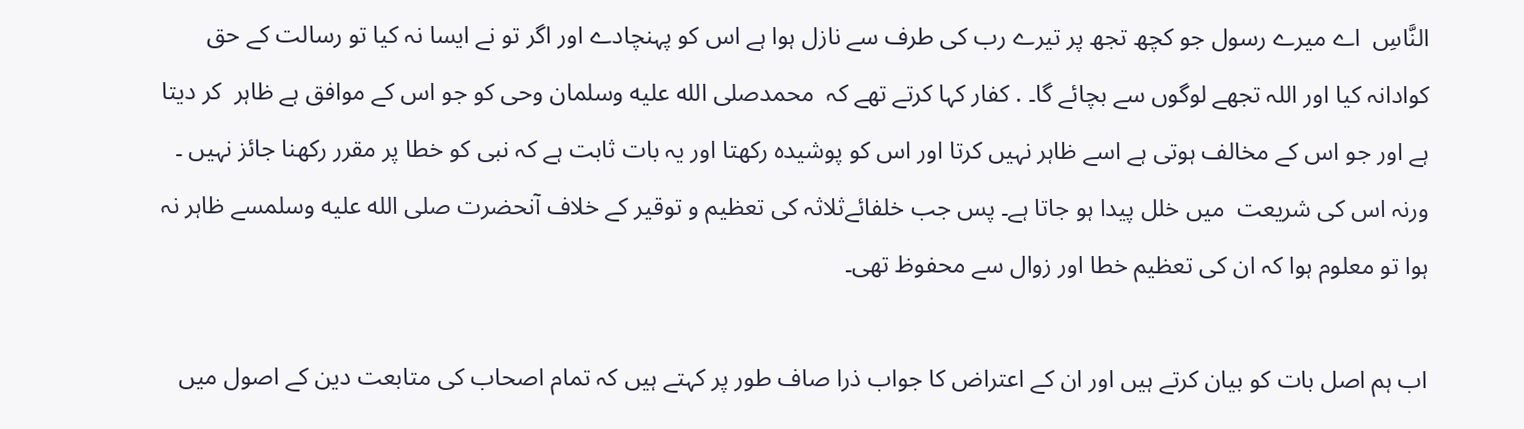النَّاسِ  اے میرے رسول جو کچھ تجھ پر تیرے رب کی طرف سے نازل ہوا ہے اس کو پہنچادے اور اگر تو نے ایسا نہ کیا تو رسالت کے حق کوادانہ کیا اور اللہ تجھے لوگوں سے بچائے گا۔ . کفار کہا کرتے تھے کہ  محمدصلى الله عليه وسلمان وحی کو جو اس کے موافق ہے ظاہر  کر دیتا ہے اور جو اس کے مخالف ہوتی ہے اسے ظاہر نہیں کرتا اور اس کو پوشیدہ رکھتا اور یہ بات ثابت ہے کہ نبی کو خطا پر مقرر رکھنا جائز نہیں ۔ ورنہ اس کی شریعت  میں خلل پیدا ہو جاتا ہے۔ پس جب خلفائےثلاثہ کی تعظیم و توقیر کے خلاف آنحضرت صلى الله عليه وسلمسے ظاہر نہ ہوا تو معلوم ہوا کہ ان کی تعظیم خطا اور زوال سے محفوظ تھی۔

اب ہم اصل بات کو بیان کرتے ہیں اور ان کے اعتراض کا جواب ذرا صاف طور پر کہتے ہیں کہ تمام اصحاب کی متابعت دین کے اصول میں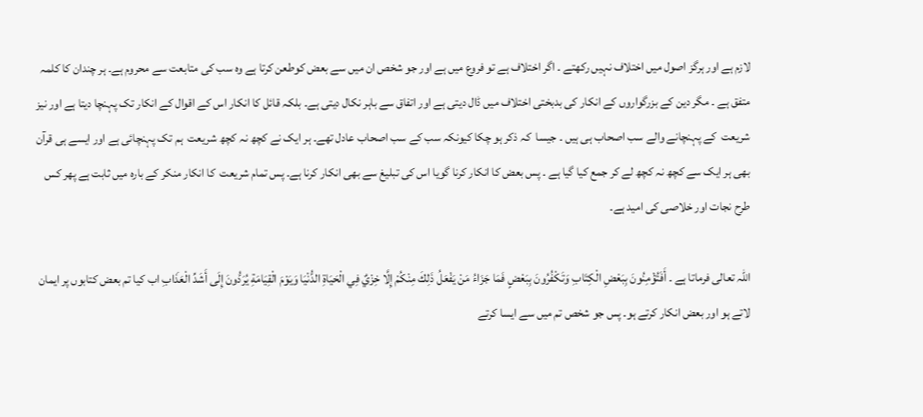لازم ہے اور ہرگز اصول میں اختلاف نہیں رکھتے ۔ اگر اختلاف ہے تو فروع میں ہے اور جو شخص ان میں سے بعض کوطعن کرتا ہے وہ سب کی متابعت سے محروم ہے۔ ہر چندان کا کلمہ متفق ہے ۔ مگر دین کے بزرگواروں کے انکار کی بدبختی اختلاف میں ڈال دیتی ہے اور اتفاق سے باہر نکال دیتی ہے۔ بلکہ قائل کا انکار اس کے اقوال کے انکار تک پہنچا دیتا ہے اور نیز شریعت  کے پہنچانے والے سب اصحاب ہی ہیں ۔ جیسا  کہ ذکر ہو چکا کیونکہ سب کے سب اصحاب عادل تھے۔ ہر ایک نے کچھ نہ کچھ شریعت  ہم تک پہنچائی ہے اور ایسے ہی قرآن بھی ہر ایک سے کچھ نہ کچھ لے کر جمع کیا گیا ہے ۔ پس بعض کا انکار کرنا گویا اس کی تبلیغ سے بھی انکار کرنا ہے۔ پس تمام شریعت  کا انکار منکر کے بارہ میں ثابت ہے پھر کس طرح نجات اور خلاصی کی امید ہے۔

اللہ تعالی فرماتا ہے ۔ أَفَتُؤْمِنُونَ ‌بِبَعْضِ الْكِتَابِ وَتَكْفُرُونَ ‌بِبَعْضٍ فَمَا جَزَاءُ مَنْ يَفْعَلُ ذَلِكَ مِنْكُمْ إِلَّا خِزْيٌ فِي الْحَيَاةِ الدُّنْيَا وَيَوْمَ الْقِيَامَةِ يُرَدُّونَ إِلَى أَشَدِّ الْعَذَابِ اب کیا تم بعض کتابوں پر ایمان لاتے ہو اور بعض انکار کرتے ہو۔ پس جو شخص تم میں سے ایسا کرتے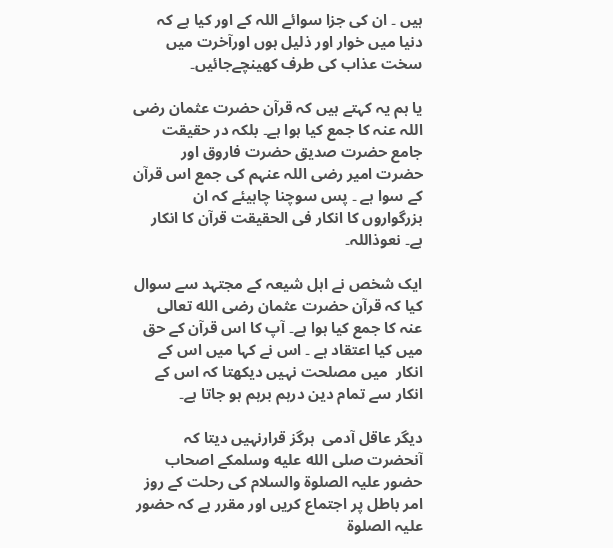ہیں ۔ ان کی جزا سوائے اللہ کے اور کیا ہے کہ دنیا میں خوار اور ذلیل ہوں اورآخرت میں سخت عذاب کی طرف کھینچےجائیں۔

یا ہم یہ کہتے ہیں کہ قرآن حضرت عثمان رضی اللہ عنہ کا جمع کیا ہوا ہے۔ بلکہ در حقیقت جامع حضرت صدیق حضرت فاروق اور حضرت امیر رضی اللہ عنہم کی جمع اس قرآن کے سوا ہے ۔ پس سوچنا چاہیئے کہ ان بزرگواروں کا انکار فی الحقیقت قرآن کا انکار ہے۔ نعوذاللہ۔

ایک شخص نے اہل شیعہ کے مجتہد سے سوال کیا کہ قرآن حضرت عثمان رضی الله تعالی عنہ کا جمع کیا ہوا ہے۔ آپ کا اس قرآن کے حق میں کیا اعتقاد ہے ۔ اس نے کہا میں اس کے انکار  میں مصلحت نہیں دیکھتا کہ اس کے انکار سے تمام دین درہم برہم ہو جاتا ہے۔

دیگر عاقل آدمی  ہرگز قرارنہیں دیتا کہ آنحضرت صلى الله عليه وسلمکے اصحاب حضور علیہ الصلوة والسلام کی رحلت کے روز امر باطل پر اجتماع کریں اور مقرر ہے کہ حضور علیہ الصلوة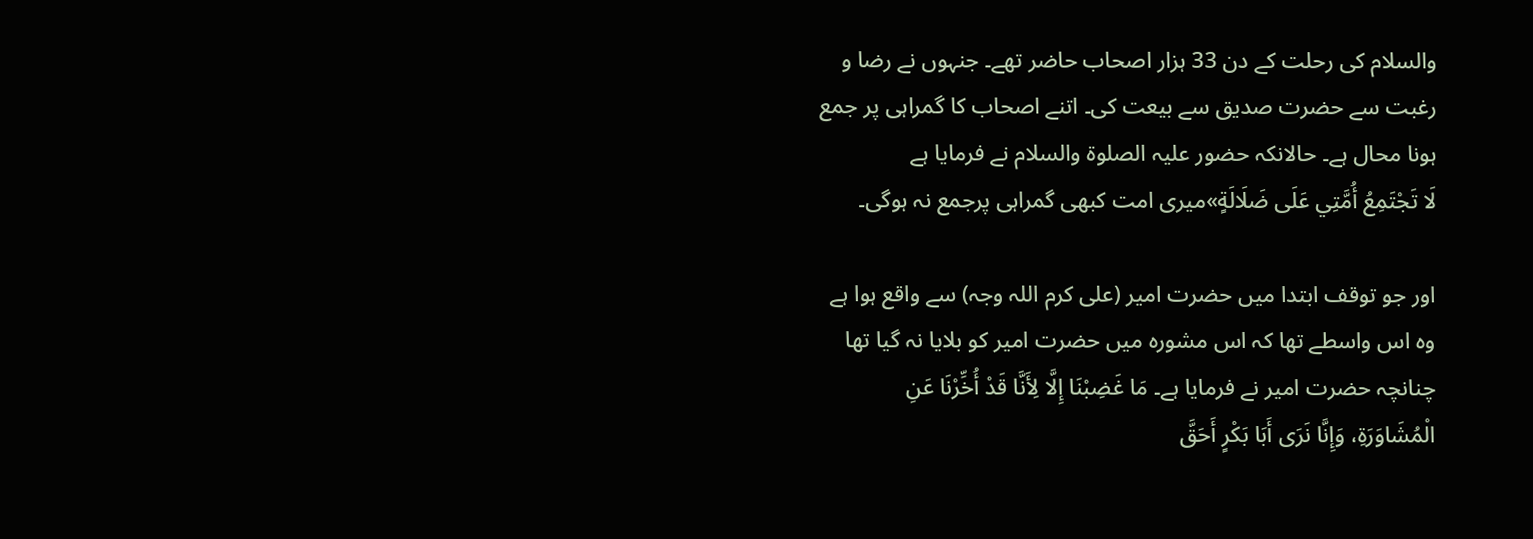والسلام کی رحلت کے دن 33 ہزار اصحاب حاضر تھے۔ جنہوں نے رضا و رغبت سے حضرت صدیق سے بیعت کی۔ اتنے اصحاب کا گمراہی پر جمع ہونا محال ہے۔ حالانکہ حضور علیہ الصلوة والسلام نے فرمایا ہے لَا ‌تَجْتَمِعُ ‌أُمَّتِي عَلَى ضَلَالَةٍ»میری امت کبھی گمراہی پرجمع نہ ہوگی۔

اور جو توقف ابتدا میں حضرت امیر (علی کرم اللہ وجہ) سے واقع ہوا ہے وہ اس واسطے تھا کہ اس مشوره میں حضرت امیر کو بلایا نہ گیا تھا چنانچہ حضرت امیر نے فرمایا ہے۔ ‌مَا ‌غَضِبْنَا إِلَّا لِأَنَّا قَدْ أُخِّرْنَا عَنِ الْمُشَاوَرَةِ، وَإِنَّا نَرَى أَبَا بَكْرٍ أَحَقَّ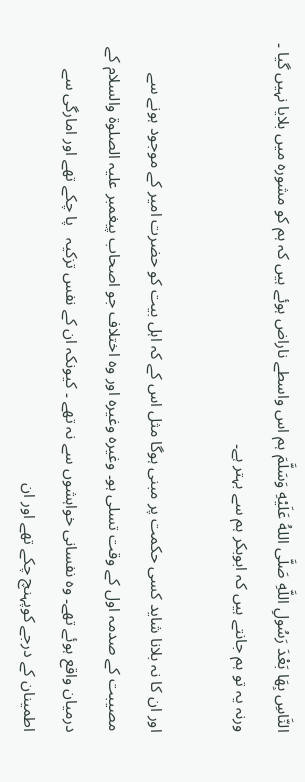النَّاسِ بِهَا بَعْدَ رَسُولِ اللَّهِ صَلَّى اللهُ عَلَيْهِ وَسَلَّمَ ہم اس واسطے ناراض ہوئے ہیں کہ ہم کو مشورہ میں بلایا نہیں گیا ۔ ورنہ یہ تو ہم جانتے ہیں کہ ابوبکر ہم سے بہتر ہے۔

اور ان کا نہ بلانا شاید کسی حکمت پر مبنی ہوگا مثل اس کے کہ اہل بیت کو حضرت امیر کے موجود ہونے سے مصیبت کے صدمہ اول کے وقت تسلی ہو۔ وغیرہ وغیرہ اور وہ اختلاف جو اصحاب پیغمبر علیہ الصلوة والسلام کے درمیان واقع ہوئے تھے۔ وہ نفسانی خواہشوں سے نہ تھے ۔ کیونکہ ان کے نفس تزکیہ   پا چکے تھے اور امارگی سے اطمینان کے درجے کوپہنچ چکے تھے اور ان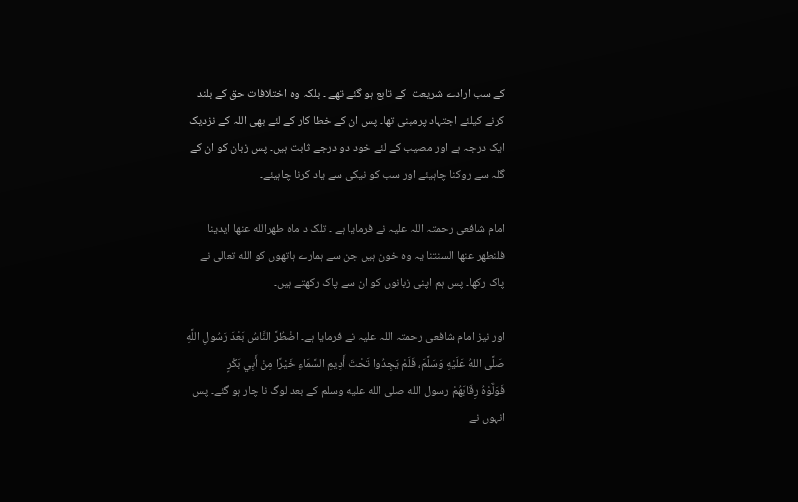کے سب ارادے شریعت  کے تابع ہو گئے تھے ۔ بلکہ وہ اختلافات حق کے بلند کرنے کیلئے اجتہاد پرمبنی تھا۔ پس ان کے خطا کار کے لئے بھی اللہ کے نزدیک ایک درجہ ہے اور مصیب کے لئے خود دو درجے ثابت ہیں۔ پس زبان کو ان کے گلہ سے روکنا چاہیئے اور سب کو نیکی سے یاد کرنا چاہیئے۔

امام شافعی رحمتہ اللہ علیہ نے فرمایا ہے ۔ تلک د ماه طهرالله عنها ایدینا فلنطھر عنها السنتنا یہ وہ خون ہیں جن سے ہمارے ہاتھوں کو الله تعالی نے پاک رکھا۔ پس ہم اپنی زبانوں کو ان سے پاک رکھتے ہیں۔

اور نیز امام شافعی رحمتہ اللہ علیہ نے فرمایا ہے۔ ‌اضْطُرَّ ‌النَّاسُ بَعْدَ رَسُولِ اللَّهِ صَلَّى اللهُ عَلَيْهِ وَسَلَّمَ، فَلَمْ يَجِدُوا تَحْتَ أَدِيمِ السَّمَاءِ خَيْرًا مِنْ أَبِي بَكْرٍ فَوَلَّوْهُ ‌رِقَابَهُمْ رسول الله صلى الله عليه وسلم کے بعد لوگ نا چار ہو گئے۔ پس انہوں نے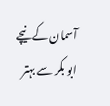آسمان کےنیچے ابو بکر سے بہتر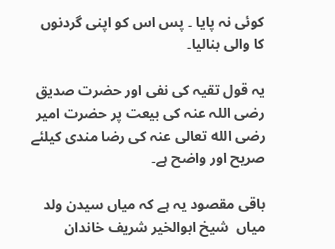کوئی نہ پایا ۔ پس اس کو اپنی گردنوں کا والی بنالیا۔

يہ قول تقیہ کی نفی اور حضرت صدیق رضی اللہ عنہ کی بیعت پر حضرت امیر رضی الله تعالی عنہ کی رضا مندی کیلئے صریح اور واضح ہے۔

باقی مقصود یہ ہے کہ میاں سیدن ولد میاں  شیخ ابوالخیر شریف خاندان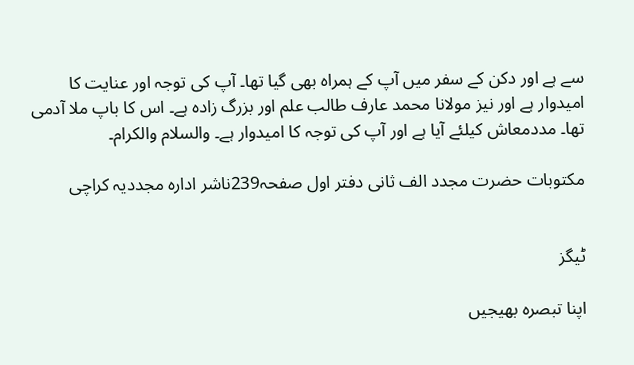سے ہے اور دکن کے سفر میں آپ کے ہمراہ بھی گیا تھا۔ آپ کی توجہ اور عنایت کا امیدوار ہے اور نیز مولانا محمد عارف طالب علم اور بزرگ زادہ ہے۔ اس کا باپ ملا آدمی  تھا۔ مددمعاش کیلئے آیا ہے اور آپ کی توجہ کا امیدوار ہے۔ والسلام والکرام۔

مکتوبات حضرت مجدد الف ثانی دفتر اول صفحہ239ناشر ادارہ مجددیہ کراچی


ٹیگز

اپنا تبصرہ بھیجیں